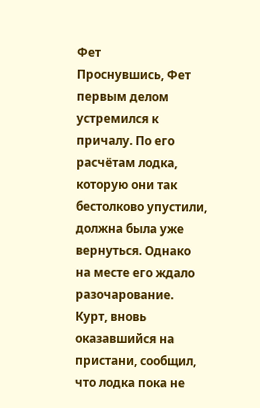Фет
Проснувшись, Фет первым делом устремился к причалу. По его расчётам лодка, которую они так бестолково упустили, должна была уже вернуться. Однако на месте его ждало разочарование. Курт, вновь оказавшийся на пристани, сообщил, что лодка пока не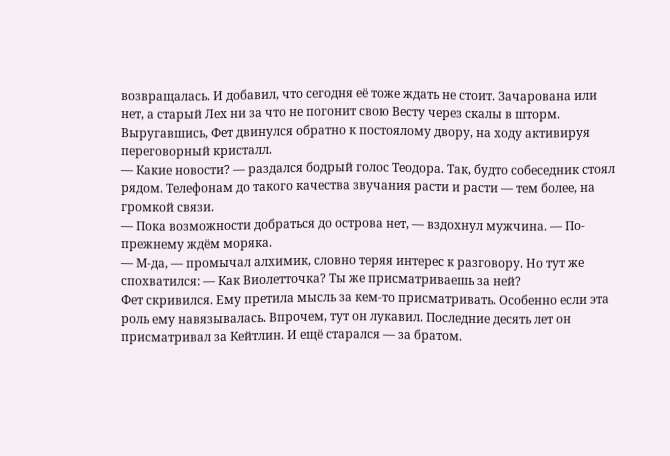возвращалась. И добавил, что сегодня её тоже ждать не стоит. Зачарована или нет, а старый Лех ни за что не погонит свою Весту через скалы в шторм.
Выругавшись, Фет двинулся обратно к постоялому двору, на ходу активируя переговорный кристалл.
— Какие новости? — раздался бодрый голос Теодора. Так, будто собеседник стоял рядом. Телефонам до такого качества звучания расти и расти — тем более, на громкой связи.
— Пока возможности добраться до острова нет, — вздохнул мужчина. — По-прежнему ждём моряка.
— М-да, — промычал алхимик, словно теряя интерес к разговору. Но тут же спохватился: — Как Виолетточка? Ты же присматриваешь за ней?
Фет скривился. Ему претила мысль за кем-то присматривать. Особенно если эта роль ему навязывалась. Впрочем, тут он лукавил. Последние десять лет он присматривал за Кейтлин. И ещё старался — за братом.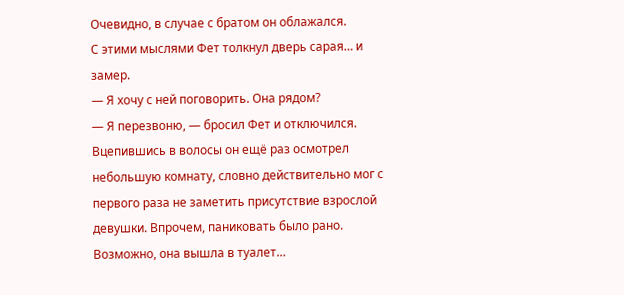Очевидно, в случае с братом он облажался.
С этими мыслями Фет толкнул дверь сарая… и замер.
— Я хочу с ней поговорить. Она рядом?
— Я перезвоню, — бросил Фет и отключился. Вцепившись в волосы он ещё раз осмотрел небольшую комнату, словно действительно мог с первого раза не заметить присутствие взрослой девушки. Впрочем, паниковать было рано. Возможно, она вышла в туалет…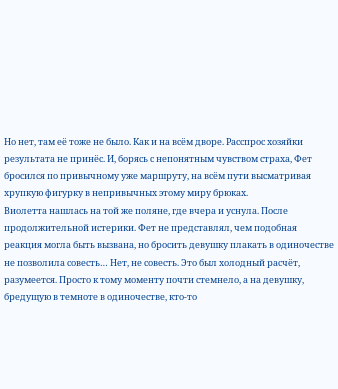Но нет, там её тоже не было. Как и на всём дворе. Расспрос хозяйки результата не принёс. И, борясь с непонятным чувством страха, Фет бросился по привычному уже маршруту, на всём пути высматривая хрупкую фигурку в непривычных этому миру брюках.
Виолетта нашлась на той же поляне, где вчера и уснула. После продолжительной истерики. Фет не представлял, чем подобная реакция могла быть вызвана, но бросить девушку плакать в одиночестве не позволила совесть… Нет, не совесть. Это был холодный расчёт, разумеется. Просто к тому моменту почти стемнело, а на девушку, бредущую в темноте в одиночестве, кто-то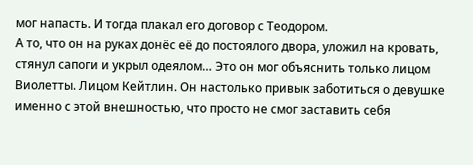мог напасть. И тогда плакал его договор с Теодором.
А то, что он на руках донёс её до постоялого двора, уложил на кровать, стянул сапоги и укрыл одеялом… Это он мог объяснить только лицом Виолетты. Лицом Кейтлин. Он настолько привык заботиться о девушке именно с этой внешностью, что просто не смог заставить себя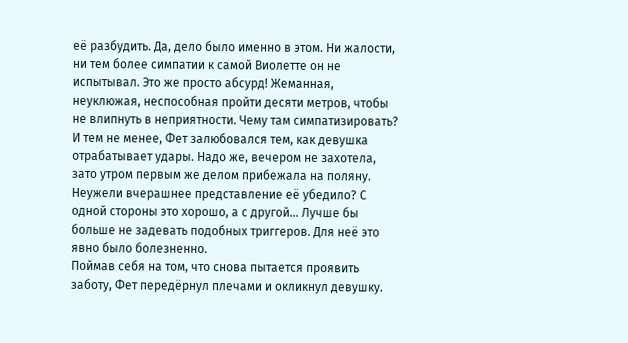её разбудить. Да, дело было именно в этом. Ни жалости, ни тем более симпатии к самой Виолетте он не испытывал. Это же просто абсурд! Жеманная, неуклюжая, неспособная пройти десяти метров, чтобы не влипнуть в неприятности. Чему там симпатизировать?
И тем не менее, Фет залюбовался тем, как девушка отрабатывает удары. Надо же, вечером не захотела, зато утром первым же делом прибежала на поляну. Неужели вчерашнее представление её убедило? С одной стороны это хорошо, а с другой… Лучше бы больше не задевать подобных триггеров. Для неё это явно было болезненно.
Поймав себя на том, что снова пытается проявить заботу, Фет передёрнул плечами и окликнул девушку.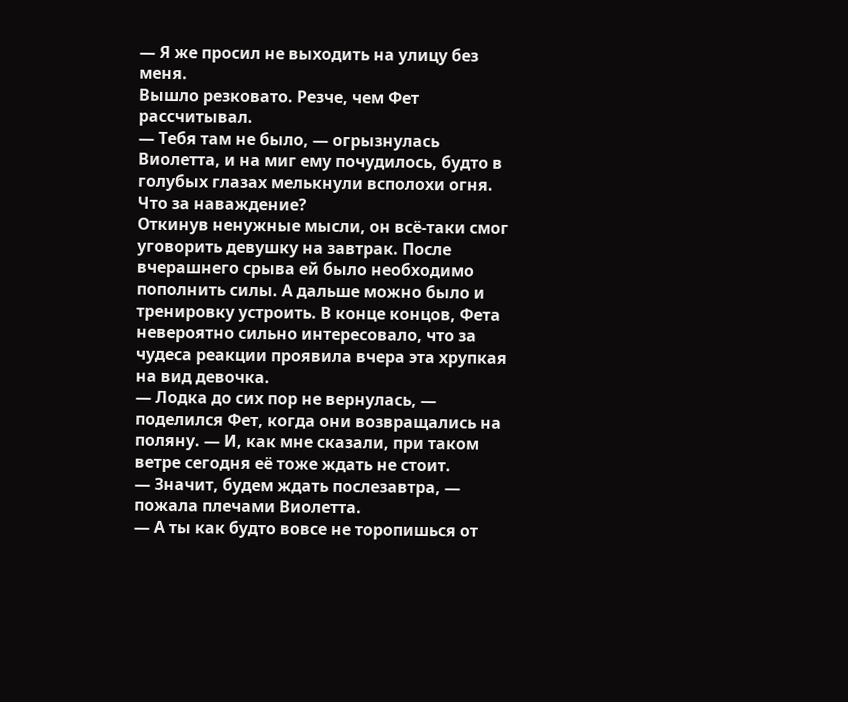— Я же просил не выходить на улицу без меня.
Вышло резковато. Резче, чем Фет рассчитывал.
— Тебя там не было, — огрызнулась Виолетта, и на миг ему почудилось, будто в голубых глазах мелькнули всполохи огня. Что за наваждение?
Откинув ненужные мысли, он всё-таки смог уговорить девушку на завтрак. После вчерашнего срыва ей было необходимо пополнить силы. А дальше можно было и тренировку устроить. В конце концов, Фета невероятно сильно интересовало, что за чудеса реакции проявила вчера эта хрупкая на вид девочка.
— Лодка до сих пор не вернулась, — поделился Фет, когда они возвращались на поляну. — И, как мне сказали, при таком ветре сегодня её тоже ждать не стоит.
— Значит, будем ждать послезавтра, — пожала плечами Виолетта.
— А ты как будто вовсе не торопишься от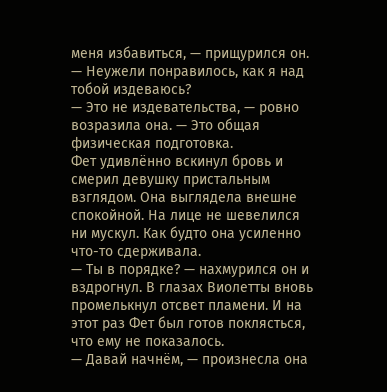меня избавиться, — прищурился он. — Неужели понравилось, как я над тобой издеваюсь?
— Это не издевательства, — ровно возразила она. — Это общая физическая подготовка.
Фет удивлённо вскинул бровь и смерил девушку пристальным взглядом. Она выглядела внешне спокойной. На лице не шевелился ни мускул. Как будто она усиленно что-то сдерживала.
— Ты в порядке? — нахмурился он и вздрогнул. В глазах Виолетты вновь промелькнул отсвет пламени. И на этот раз Фет был готов поклясться, что ему не показалось.
— Давай начнём, — произнесла она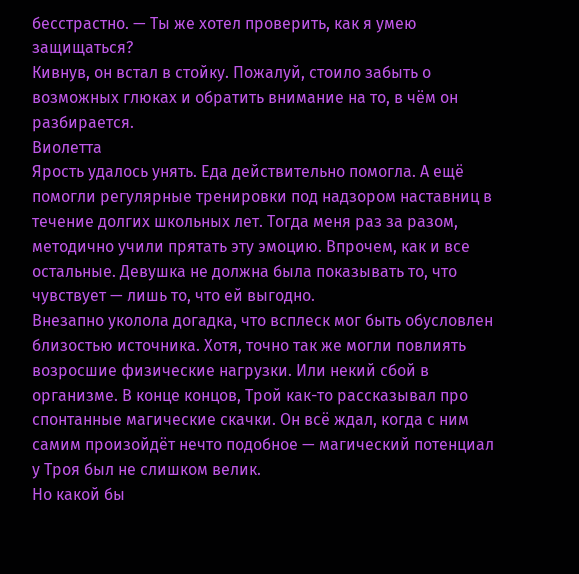бесстрастно. — Ты же хотел проверить, как я умею защищаться?
Кивнув, он встал в стойку. Пожалуй, стоило забыть о возможных глюках и обратить внимание на то, в чём он разбирается.
Виолетта
Ярость удалось унять. Еда действительно помогла. А ещё помогли регулярные тренировки под надзором наставниц в течение долгих школьных лет. Тогда меня раз за разом, методично учили прятать эту эмоцию. Впрочем, как и все остальные. Девушка не должна была показывать то, что чувствует — лишь то, что ей выгодно.
Внезапно уколола догадка, что всплеск мог быть обусловлен близостью источника. Хотя, точно так же могли повлиять возросшие физические нагрузки. Или некий сбой в организме. В конце концов, Трой как-то рассказывал про спонтанные магические скачки. Он всё ждал, когда с ним самим произойдёт нечто подобное — магический потенциал у Троя был не слишком велик.
Но какой бы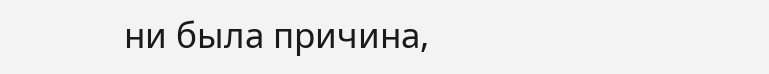ни была причина,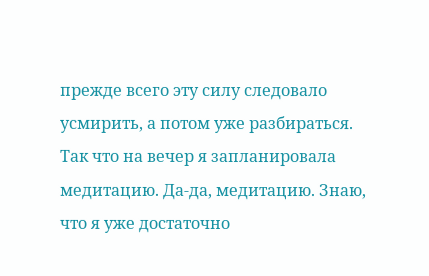прежде всего эту силу следовало усмирить, а потом уже разбираться. Так что на вечер я запланировала медитацию. Да-да, медитацию. Знаю, что я уже достаточно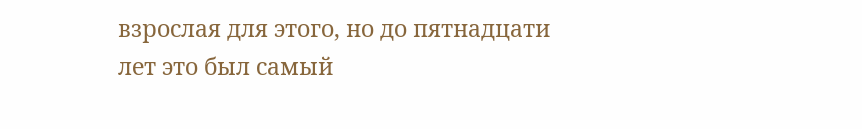взрослая для этого, но до пятнадцати лет это был самый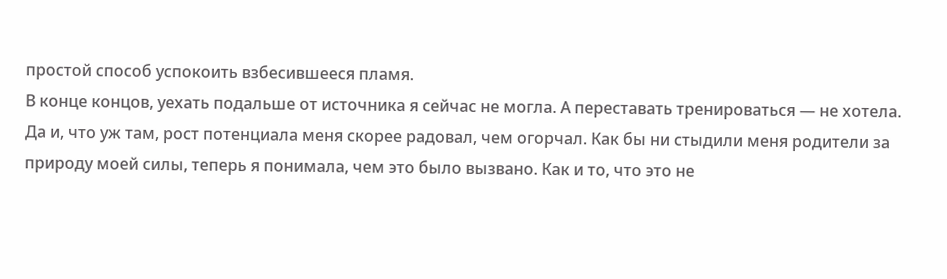простой способ успокоить взбесившееся пламя.
В конце концов, уехать подальше от источника я сейчас не могла. А переставать тренироваться — не хотела. Да и, что уж там, рост потенциала меня скорее радовал, чем огорчал. Как бы ни стыдили меня родители за природу моей силы, теперь я понимала, чем это было вызвано. Как и то, что это не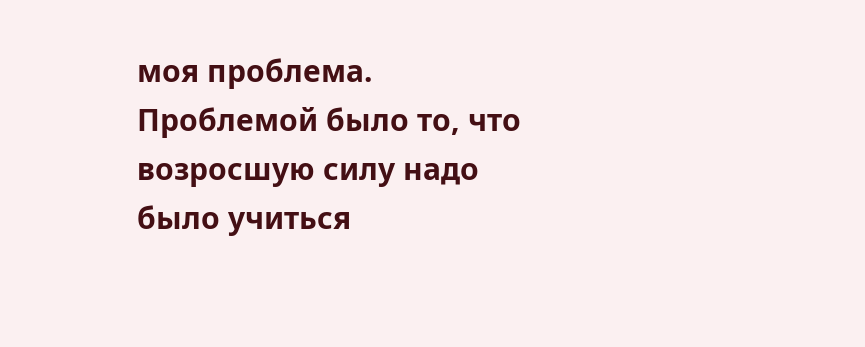моя проблема.
Проблемой было то, что возросшую силу надо было учиться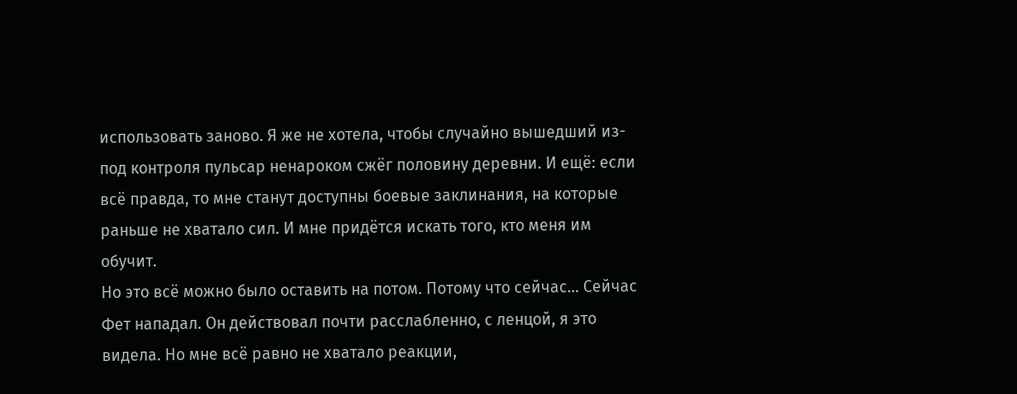использовать заново. Я же не хотела, чтобы случайно вышедший из-под контроля пульсар ненароком сжёг половину деревни. И ещё: если всё правда, то мне станут доступны боевые заклинания, на которые раньше не хватало сил. И мне придётся искать того, кто меня им обучит.
Но это всё можно было оставить на потом. Потому что сейчас… Сейчас Фет нападал. Он действовал почти расслабленно, с ленцой, я это видела. Но мне всё равно не хватало реакции,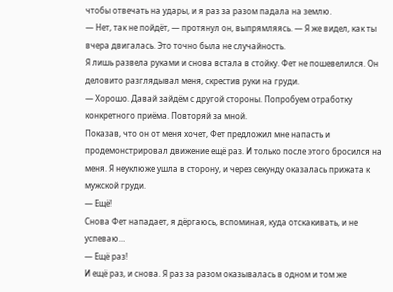чтобы отвечать на удары, и я раз за разом падала на землю.
— Нет, так не пойдёт, — протянул он, выпрямляясь. — Я же видел, как ты вчера двигалась. Это точно была не случайность.
Я лишь развела руками и снова встала в стойку. Фет не пошевелился. Он деловито разглядывал меня, скрестив руки на груди.
— Хорошо. Давай зайдём с другой стороны. Попробуем отработку конкретного приёма. Повторяй за мной.
Показав, что он от меня хочет, Фет предложил мне напасть и продемонстрировал движение ещё раз. И только после этого бросился на меня. Я неуклюже ушла в сторону, и через секунду оказалась прижата к мужской груди.
— Ещё!
Снова Фет нападает, я дёргаюсь, вспоминая, куда отскакивать, и не успеваю…
— Ещё раз!
И ещё раз, и снова. Я раз за разом оказывалась в одном и том же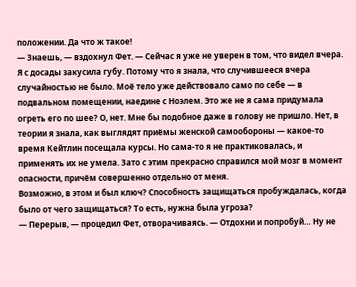положении. Да что ж такое!
— Знаешь, — вздохнул Фет. — Сейчас я уже не уверен в том, что видел вчера.
Я с досады закусила губу. Потому что я знала, что случившееся вчера случайностью не было. Моё тело уже действовало само по себе — в подвальном помещении, наедине с Ноэлем. Это же не я сама придумала огреть его по шее? О, нет. Мне бы подобное даже в голову не пришло. Нет, в теории я знала, как выглядят приёмы женской самообороны — какое-то время Кейтлин посещала курсы. Но сама-то я не практиковалась, и применять их не умела. Зато с этим прекрасно справился мой мозг в момент опасности, причём совершенно отдельно от меня.
Возможно, в этом и был ключ? Способность защищаться пробуждалась, когда было от чего защищаться? То есть, нужна была угроза?
— Перерыв, — процедил Фет, отворачиваясь. — Отдохни и попробуй… Ну не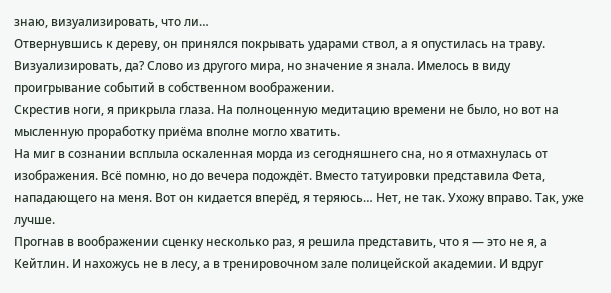знаю, визуализировать, что ли…
Отвернувшись к дереву, он принялся покрывать ударами ствол, а я опустилась на траву. Визуализировать, да? Слово из другого мира, но значение я знала. Имелось в виду проигрывание событий в собственном воображении.
Скрестив ноги, я прикрыла глаза. На полноценную медитацию времени не было, но вот на мысленную проработку приёма вполне могло хватить.
На миг в сознании всплыла оскаленная морда из сегодняшнего сна, но я отмахнулась от изображения. Всё помню, но до вечера подождёт. Вместо татуировки представила Фета, нападающего на меня. Вот он кидается вперёд, я теряюсь… Нет, не так. Ухожу вправо. Так, уже лучше.
Прогнав в воображении сценку несколько раз, я решила представить, что я — это не я, а Кейтлин. И нахожусь не в лесу, а в тренировочном зале полицейской академии. И вдруг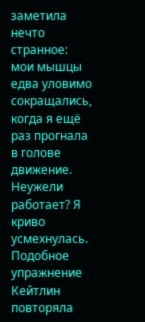заметила нечто странное: мои мышцы едва уловимо сокращались, когда я ещё раз прогнала в голове движение. Неужели работает? Я криво усмехнулась. Подобное упражнение Кейтлин повторяла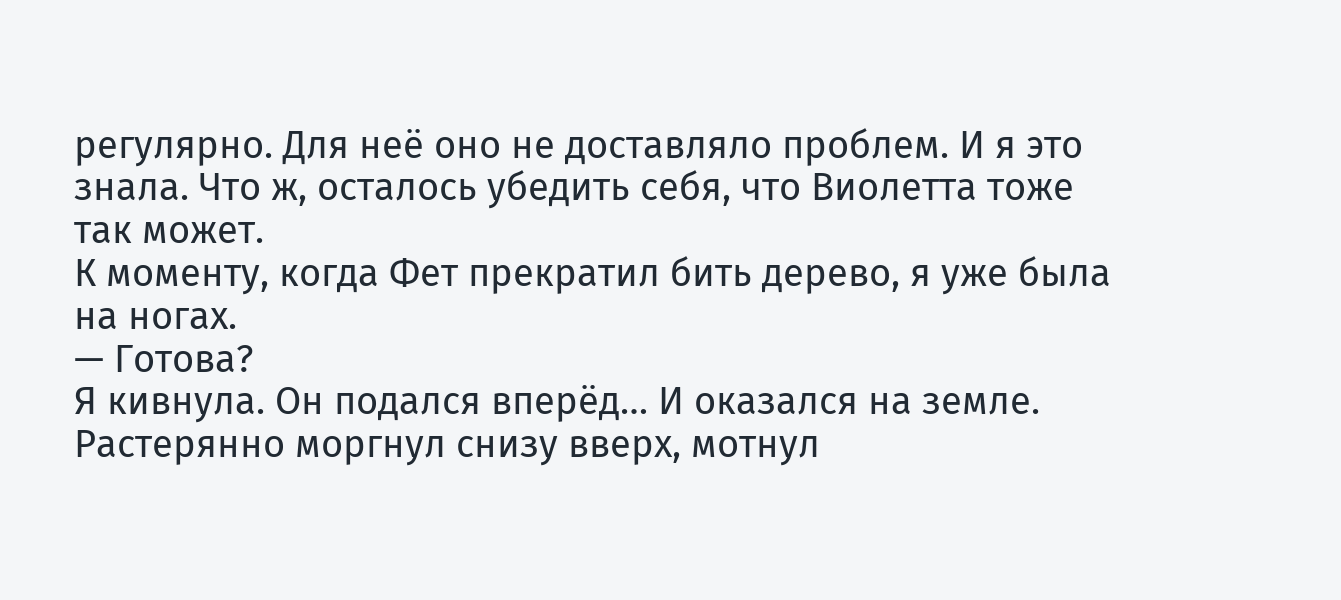регулярно. Для неё оно не доставляло проблем. И я это знала. Что ж, осталось убедить себя, что Виолетта тоже так может.
К моменту, когда Фет прекратил бить дерево, я уже была на ногах.
— Готова?
Я кивнула. Он подался вперёд… И оказался на земле. Растерянно моргнул снизу вверх, мотнул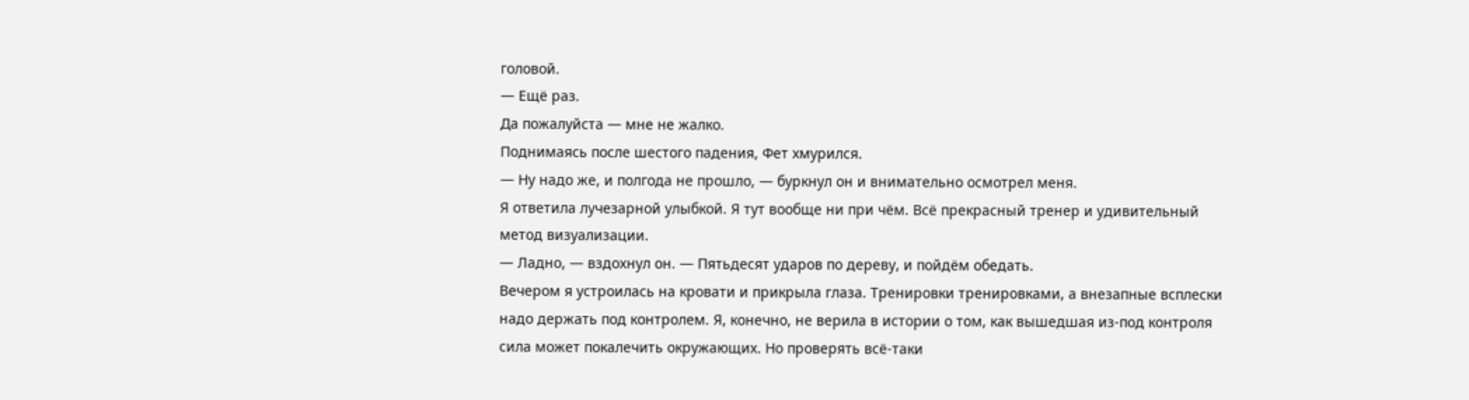головой.
— Ещё раз.
Да пожалуйста — мне не жалко.
Поднимаясь после шестого падения, Фет хмурился.
— Ну надо же, и полгода не прошло, — буркнул он и внимательно осмотрел меня.
Я ответила лучезарной улыбкой. Я тут вообще ни при чём. Всё прекрасный тренер и удивительный метод визуализации.
— Ладно, — вздохнул он. — Пятьдесят ударов по дереву, и пойдём обедать.
Вечером я устроилась на кровати и прикрыла глаза. Тренировки тренировками, а внезапные всплески надо держать под контролем. Я, конечно, не верила в истории о том, как вышедшая из-под контроля сила может покалечить окружающих. Но проверять всё-таки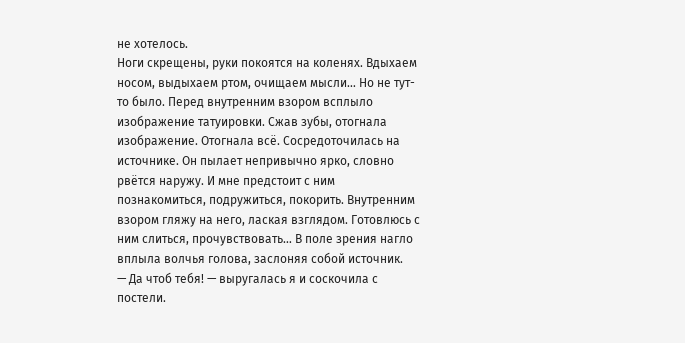не хотелось.
Ноги скрещены, руки покоятся на коленях. Вдыхаем носом, выдыхаем ртом, очищаем мысли… Но не тут-то было. Перед внутренним взором всплыло изображение татуировки. Сжав зубы, отогнала изображение. Отогнала всё. Сосредоточилась на источнике. Он пылает непривычно ярко, словно рвётся наружу. И мне предстоит с ним познакомиться, подружиться, покорить. Внутренним взором гляжу на него, лаская взглядом. Готовлюсь с ним слиться, прочувствовать… В поле зрения нагло вплыла волчья голова, заслоняя собой источник.
— Да чтоб тебя! — выругалась я и соскочила с постели.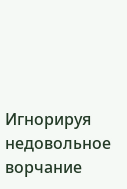Игнорируя недовольное ворчание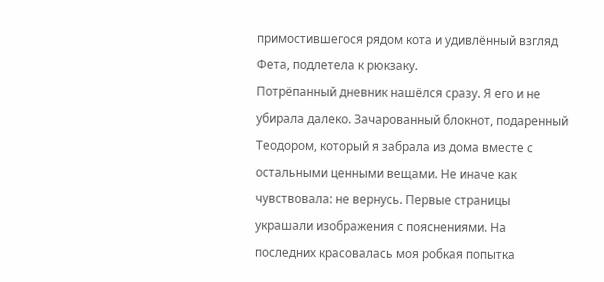примостившегося рядом кота и удивлённый взгляд Фета, подлетела к рюкзаку.
Потрёпанный дневник нашёлся сразу. Я его и не убирала далеко. Зачарованный блокнот, подаренный Теодором, который я забрала из дома вместе с остальными ценными вещами. Не иначе как чувствовала: не вернусь. Первые страницы украшали изображения с пояснениями. На последних красовалась моя робкая попытка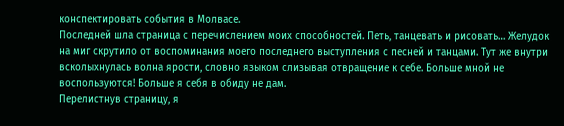конспектировать события в Молвасе.
Последней шла страница с перечислением моих способностей. Петь, танцевать и рисовать… Желудок на миг скрутило от воспоминания моего последнего выступления с песней и танцами. Тут же внутри всколыхнулась волна ярости, словно языком слизывая отвращение к себе. Больше мной не воспользуются! Больше я себя в обиду не дам.
Перелистнув страницу, я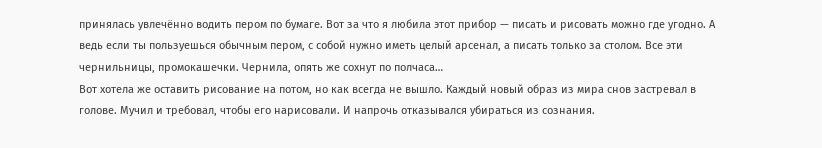принялась увлечённо водить пером по бумаге. Вот за что я любила этот прибор — писать и рисовать можно где угодно. А ведь если ты пользуешься обычным пером, с собой нужно иметь целый арсенал, а писать только за столом. Все эти чернильницы, промокашечки. Чернила, опять же сохнут по полчаса…
Вот хотела же оставить рисование на потом, но как всегда не вышло. Каждый новый образ из мира снов застревал в голове. Мучил и требовал, чтобы его нарисовали. И напрочь отказывался убираться из сознания.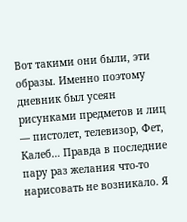Вот такими они были, эти образы. Именно поэтому дневник был усеян рисунками предметов и лиц — пистолет, телевизор, Фет, Калеб… Правда в последние пару раз желания что-то нарисовать не возникало. Я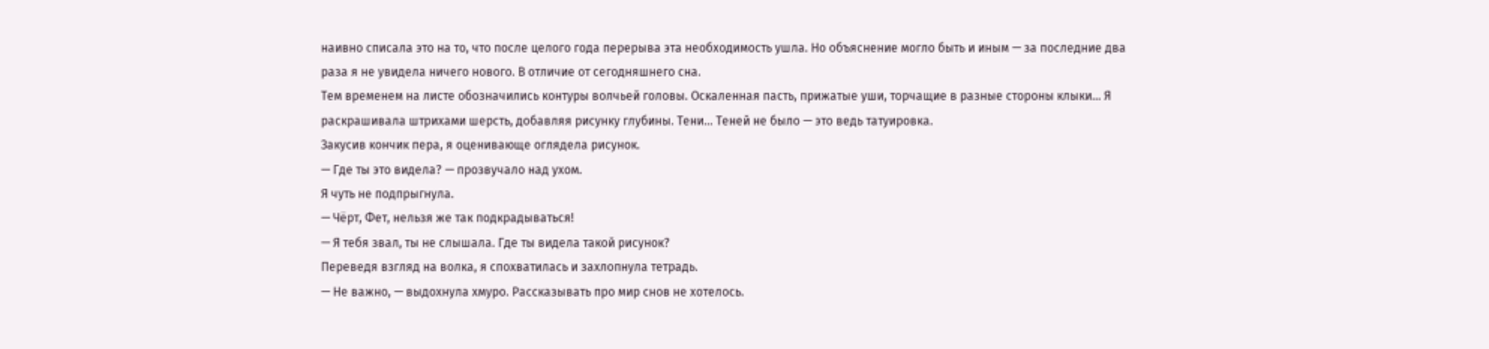наивно списала это на то, что после целого года перерыва эта необходимость ушла. Но объяснение могло быть и иным — за последние два раза я не увидела ничего нового. В отличие от сегодняшнего сна.
Тем временем на листе обозначились контуры волчьей головы. Оскаленная пасть, прижатые уши, торчащие в разные стороны клыки… Я раскрашивала штрихами шерсть, добавляя рисунку глубины. Тени… Теней не было — это ведь татуировка.
Закусив кончик пера, я оценивающе оглядела рисунок.
— Где ты это видела? — прозвучало над ухом.
Я чуть не подпрыгнула.
— Чёрт, Фет, нельзя же так подкрадываться!
— Я тебя звал, ты не слышала. Где ты видела такой рисунок?
Переведя взгляд на волка, я спохватилась и захлопнула тетрадь.
— Не важно, — выдохнула хмуро. Рассказывать про мир снов не хотелось.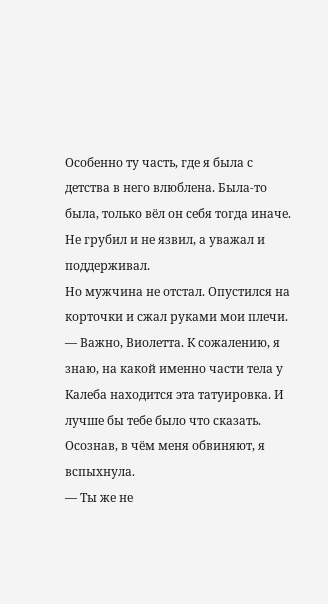Особенно ту часть, где я была с детства в него влюблена. Была-то была, только вёл он себя тогда иначе. Не грубил и не язвил, а уважал и поддерживал.
Но мужчина не отстал. Опустился на корточки и сжал руками мои плечи.
— Важно, Виолетта. К сожалению, я знаю, на какой именно части тела у Калеба находится эта татуировка. И лучше бы тебе было что сказать.
Осознав, в чём меня обвиняют, я вспыхнула.
— Ты же не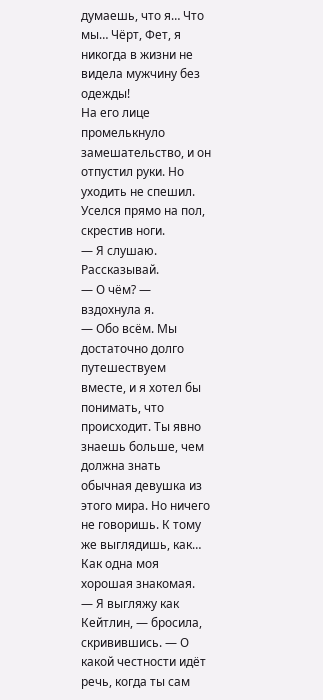думаешь, что я… Что мы… Чёрт, Фет, я никогда в жизни не видела мужчину без одежды!
На его лице промелькнуло замешательство, и он отпустил руки. Но уходить не спешил. Уселся прямо на пол, скрестив ноги.
— Я слушаю. Рассказывай.
— О чём? — вздохнула я.
— Обо всём. Мы достаточно долго путешествуем вместе, и я хотел бы понимать, что происходит. Ты явно знаешь больше, чем должна знать обычная девушка из этого мира. Но ничего не говоришь. К тому же выглядишь, как… Как одна моя хорошая знакомая.
— Я выгляжу как Кейтлин, — бросила, скривившись. — О какой честности идёт речь, когда ты сам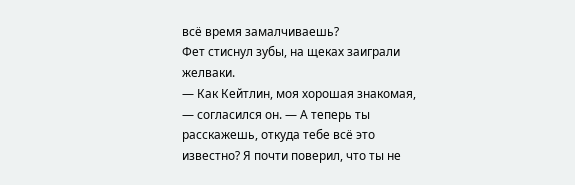всё время замалчиваешь?
Фет стиснул зубы, на щеках заиграли желваки.
— Как Кейтлин, моя хорошая знакомая, — согласился он. — А теперь ты расскажешь, откуда тебе всё это известно? Я почти поверил, что ты не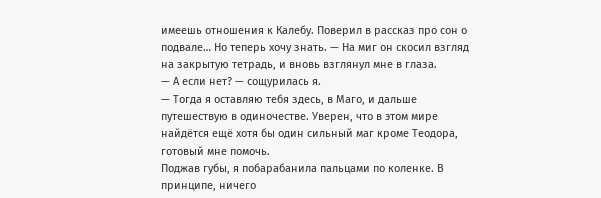имеешь отношения к Калебу. Поверил в рассказ про сон о подвале… Но теперь хочу знать. — На миг он скосил взгляд на закрытую тетрадь, и вновь взглянул мне в глаза.
— А если нет? — сощурилась я.
— Тогда я оставляю тебя здесь, в Маго, и дальше путешествую в одиночестве. Уверен, что в этом мире найдётся ещё хотя бы один сильный маг кроме Теодора, готовый мне помочь.
Поджав губы, я побарабанила пальцами по коленке. В принципе, ничего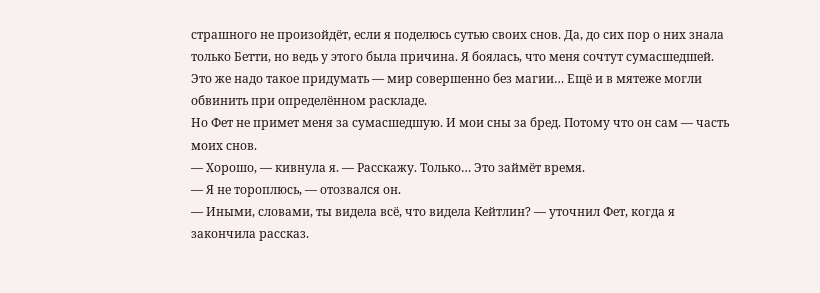страшного не произойдёт, если я поделюсь сутью своих снов. Да, до сих пор о них знала только Бетти, но ведь у этого была причина. Я боялась, что меня сочтут сумасшедшей. Это же надо такое придумать — мир совершенно без магии… Ещё и в мятеже могли обвинить при определённом раскладе.
Но Фет не примет меня за сумасшедшую. И мои сны за бред. Потому что он сам — часть моих снов.
— Хорошо, — кивнула я. — Расскажу. Только… Это займёт время.
— Я не тороплюсь, — отозвался он.
— Иными, словами, ты видела всё, что видела Кейтлин? — уточнил Фет, когда я закончила рассказ.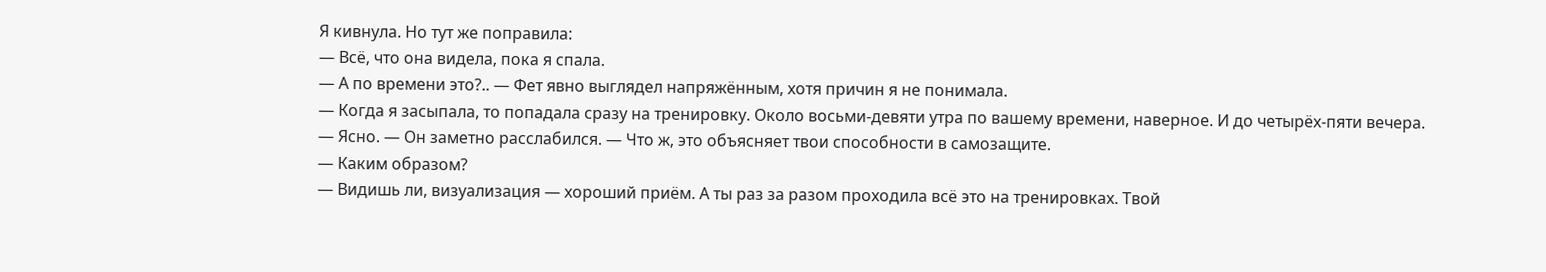Я кивнула. Но тут же поправила:
— Всё, что она видела, пока я спала.
— А по времени это?.. — Фет явно выглядел напряжённым, хотя причин я не понимала.
— Когда я засыпала, то попадала сразу на тренировку. Около восьми-девяти утра по вашему времени, наверное. И до четырёх-пяти вечера.
— Ясно. — Он заметно расслабился. — Что ж, это объясняет твои способности в самозащите.
— Каким образом?
— Видишь ли, визуализация — хороший приём. А ты раз за разом проходила всё это на тренировках. Твой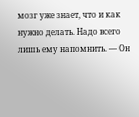мозг уже знает, что и как нужно делать. Надо всего лишь ему напомнить. — Он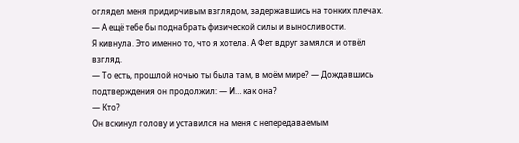оглядел меня придирчивым взглядом, задержавшись на тонких плечах. — А ещё тебе бы поднабрать физической силы и выносливости.
Я кивнула. Это именно то, что я хотела. А Фет вдруг замялся и отвёл взгляд.
— То есть, прошлой ночью ты была там, в моём мире? — Дождавшись подтверждения он продолжил: — И… как она?
— Кто?
Он вскинул голову и уставился на меня с непередаваемым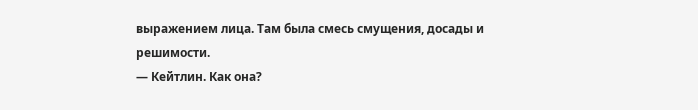выражением лица. Там была смесь смущения, досады и решимости.
— Кейтлин. Как она?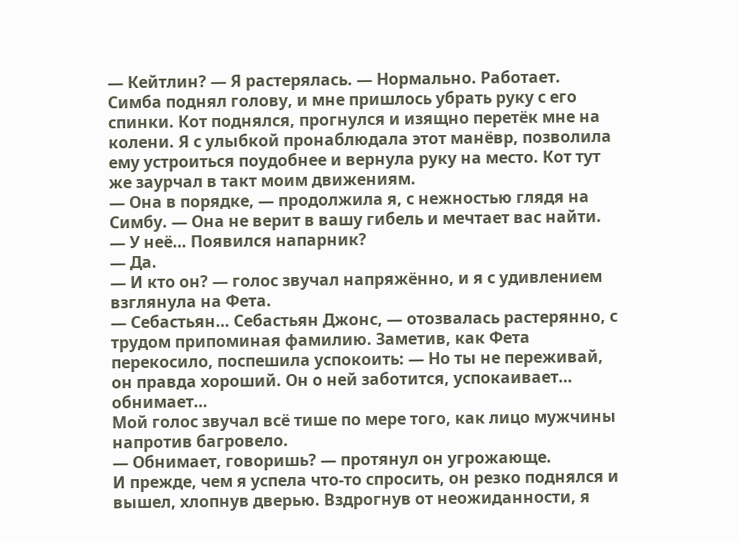— Кейтлин? — Я растерялась. — Нормально. Работает.
Симба поднял голову, и мне пришлось убрать руку с его спинки. Кот поднялся, прогнулся и изящно перетёк мне на колени. Я с улыбкой пронаблюдала этот манёвр, позволила ему устроиться поудобнее и вернула руку на место. Кот тут же заурчал в такт моим движениям.
— Она в порядке, — продолжила я, с нежностью глядя на Симбу. — Она не верит в вашу гибель и мечтает вас найти.
— У неё… Появился напарник?
— Да.
— И кто он? — голос звучал напряжённо, и я с удивлением взглянула на Фета.
— Себастьян… Себастьян Джонс, — отозвалась растерянно, с трудом припоминая фамилию. Заметив, как Фета перекосило, поспешила успокоить: — Но ты не переживай, он правда хороший. Он о ней заботится, успокаивает… обнимает…
Мой голос звучал всё тише по мере того, как лицо мужчины напротив багровело.
— Обнимает, говоришь? — протянул он угрожающе.
И прежде, чем я успела что-то спросить, он резко поднялся и вышел, хлопнув дверью. Вздрогнув от неожиданности, я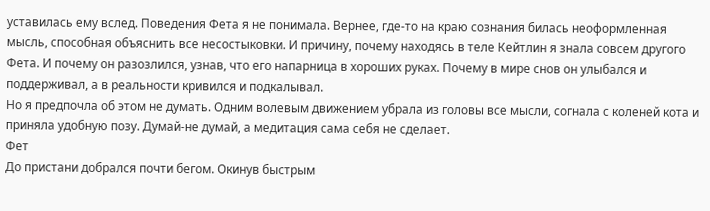уставилась ему вслед. Поведения Фета я не понимала. Вернее, где-то на краю сознания билась неоформленная мысль, способная объяснить все несостыковки. И причину, почему находясь в теле Кейтлин я знала совсем другого Фета. И почему он разозлился, узнав, что его напарница в хороших руках. Почему в мире снов он улыбался и поддерживал, а в реальности кривился и подкалывал.
Но я предпочла об этом не думать. Одним волевым движением убрала из головы все мысли, согнала с коленей кота и приняла удобную позу. Думай-не думай, а медитация сама себя не сделает.
Фет
До пристани добрался почти бегом. Окинув быстрым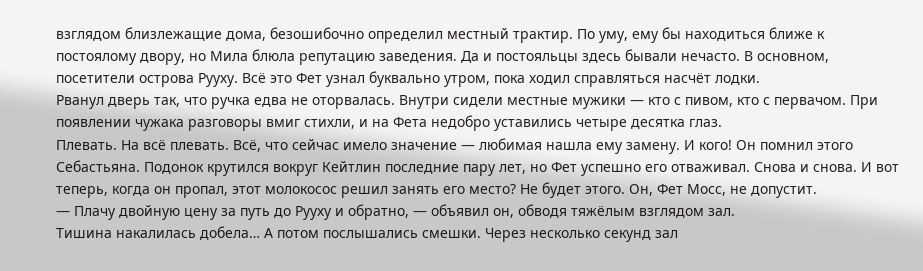взглядом близлежащие дома, безошибочно определил местный трактир. По уму, ему бы находиться ближе к постоялому двору, но Мила блюла репутацию заведения. Да и постояльцы здесь бывали нечасто. В основном, посетители острова Рууху. Всё это Фет узнал буквально утром, пока ходил справляться насчёт лодки.
Рванул дверь так, что ручка едва не оторвалась. Внутри сидели местные мужики — кто с пивом, кто с первачом. При появлении чужака разговоры вмиг стихли, и на Фета недобро уставились четыре десятка глаз.
Плевать. На всё плевать. Всё, что сейчас имело значение — любимая нашла ему замену. И кого! Он помнил этого Себастьяна. Подонок крутился вокруг Кейтлин последние пару лет, но Фет успешно его отваживал. Снова и снова. И вот теперь, когда он пропал, этот молокосос решил занять его место? Не будет этого. Он, Фет Мосс, не допустит.
— Плачу двойную цену за путь до Рууху и обратно, — объявил он, обводя тяжёлым взглядом зал.
Тишина накалилась добела… А потом послышались смешки. Через несколько секунд зал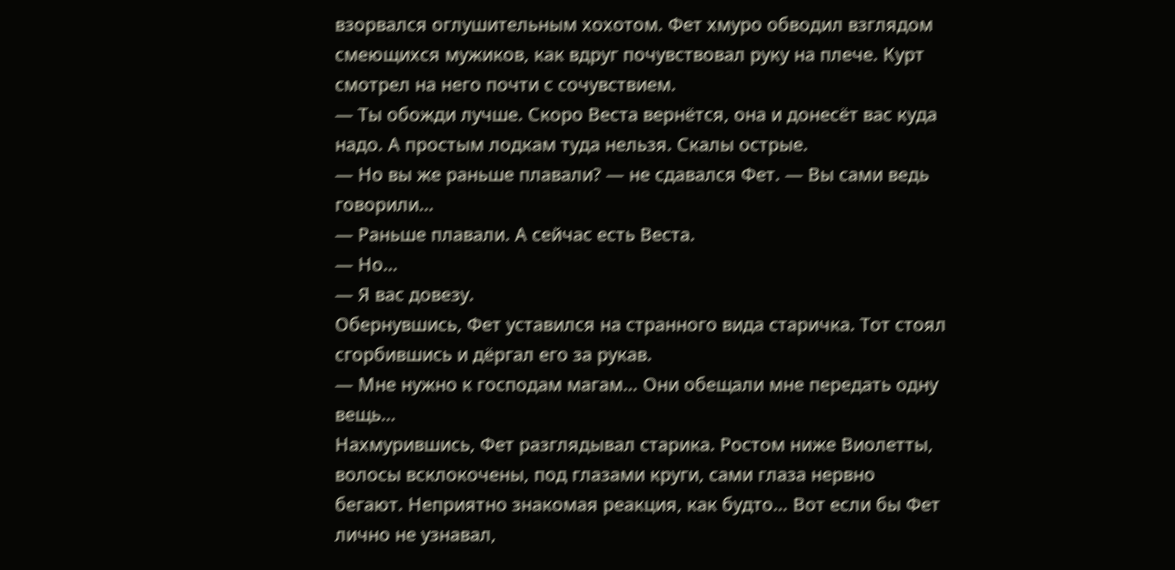взорвался оглушительным хохотом. Фет хмуро обводил взглядом смеющихся мужиков, как вдруг почувствовал руку на плече. Курт смотрел на него почти с сочувствием.
— Ты обожди лучше. Скоро Веста вернётся, она и донесёт вас куда надо. А простым лодкам туда нельзя. Скалы острые.
— Но вы же раньше плавали? — не сдавался Фет. — Вы сами ведь говорили…
— Раньше плавали. А сейчас есть Веста.
— Но…
— Я вас довезу.
Обернувшись, Фет уставился на странного вида старичка. Тот стоял сгорбившись и дёргал его за рукав.
— Мне нужно к господам магам… Они обещали мне передать одну вещь…
Нахмурившись, Фет разглядывал старика. Ростом ниже Виолетты, волосы всклокочены, под глазами круги, сами глаза нервно бегают. Неприятно знакомая реакция, как будто… Вот если бы Фет лично не узнавал,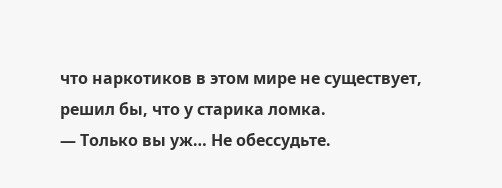что наркотиков в этом мире не существует, решил бы, что у старика ломка.
— Только вы уж… Не обессудьте.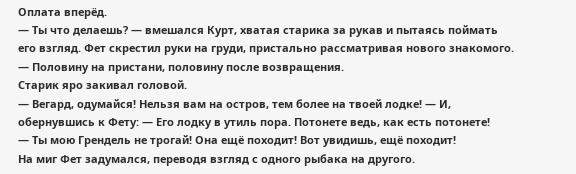Оплата вперёд.
— Ты что делаешь? — вмешался Курт, хватая старика за рукав и пытаясь поймать его взгляд. Фет скрестил руки на груди, пристально рассматривая нового знакомого.
— Половину на пристани, половину после возвращения.
Старик яро закивал головой.
— Вегард, одумайся! Нельзя вам на остров, тем более на твоей лодке! — И, обернувшись к Фету: — Его лодку в утиль пора. Потонете ведь, как есть потонете!
— Ты мою Грендель не трогай! Она ещё походит! Вот увидишь, ещё походит!
На миг Фет задумался, переводя взгляд с одного рыбака на другого.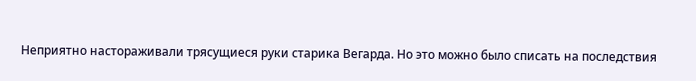Неприятно настораживали трясущиеся руки старика Вегарда. Но это можно было списать на последствия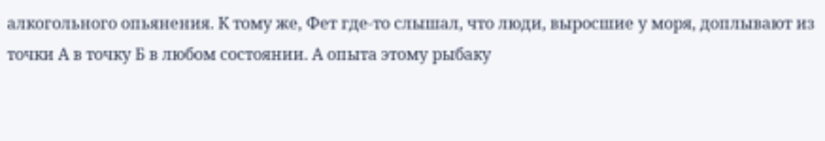алкогольного опьянения. К тому же, Фет где-то слышал, что люди, выросшие у моря, доплывают из точки А в точку Б в любом состоянии. А опыта этому рыбаку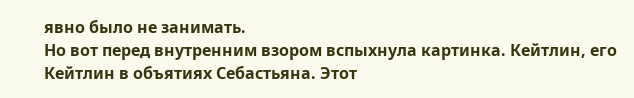явно было не занимать.
Но вот перед внутренним взором вспыхнула картинка. Кейтлин, его Кейтлин в объятиях Себастьяна. Этот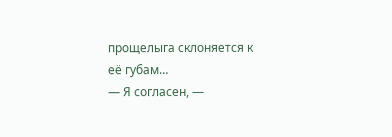прощелыга склоняется к её губам…
— Я согласен, —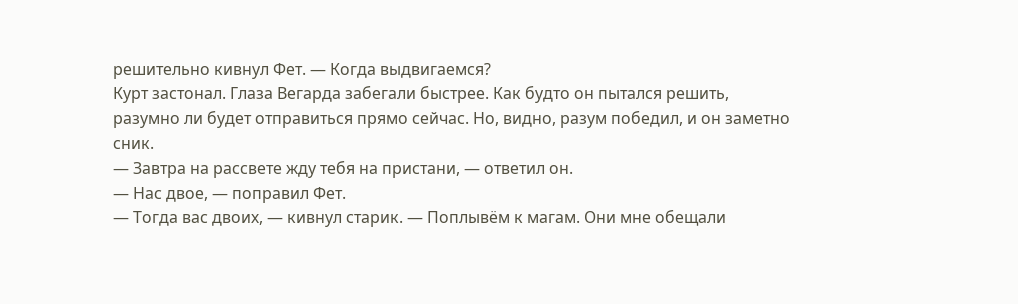решительно кивнул Фет. — Когда выдвигаемся?
Курт застонал. Глаза Вегарда забегали быстрее. Как будто он пытался решить, разумно ли будет отправиться прямо сейчас. Но, видно, разум победил, и он заметно сник.
— Завтра на рассвете жду тебя на пристани, — ответил он.
— Нас двое, — поправил Фет.
— Тогда вас двоих, — кивнул старик. — Поплывём к магам. Они мне обещали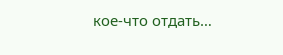кое-что отдать…